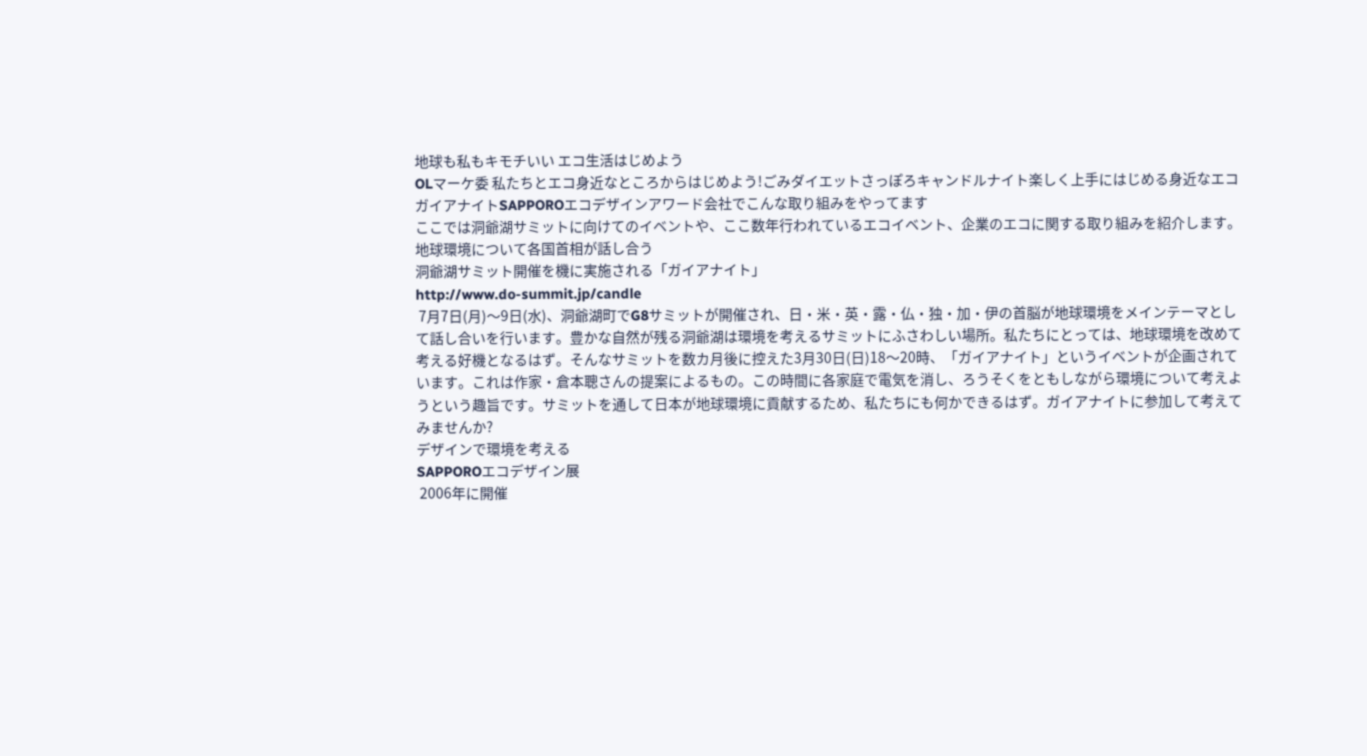地球も私もキモチいい エコ生活はじめよう
OLマーケ委 私たちとエコ身近なところからはじめよう!ごみダイエットさっぽろキャンドルナイト楽しく上手にはじめる身近なエコ
ガイアナイトSAPPOROエコデザインアワード会社でこんな取り組みをやってます
ここでは洞爺湖サミットに向けてのイベントや、ここ数年行われているエコイベント、企業のエコに関する取り組みを紹介します。
地球環境について各国首相が話し合う
洞爺湖サミット開催を機に実施される「ガイアナイト」
http://www.do-summit.jp/candle
 7月7日(月)〜9日(水)、洞爺湖町でG8サミットが開催され、日・米・英・露・仏・独・加・伊の首脳が地球環境をメインテーマとして話し合いを行います。豊かな自然が残る洞爺湖は環境を考えるサミットにふさわしい場所。私たちにとっては、地球環境を改めて考える好機となるはず。そんなサミットを数カ月後に控えた3月30日(日)18〜20時、「ガイアナイト」というイベントが企画されています。これは作家・倉本聰さんの提案によるもの。この時間に各家庭で電気を消し、ろうそくをともしながら環境について考えようという趣旨です。サミットを通して日本が地球環境に貢献するため、私たちにも何かできるはず。ガイアナイトに参加して考えてみませんか?
デザインで環境を考える
SAPPOROエコデザイン展
 2006年に開催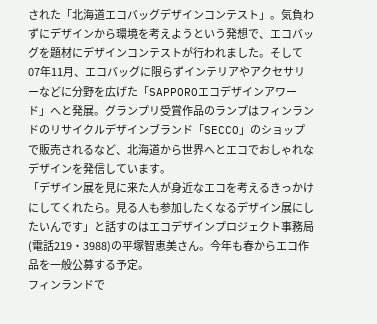された「北海道エコバッグデザインコンテスト」。気負わずにデザインから環境を考えようという発想で、エコバッグを題材にデザインコンテストが行われました。そして07年11月、エコバッグに限らずインテリアやアクセサリーなどに分野を広げた「SAPPOROエコデザインアワード」へと発展。グランプリ受賞作品のランプはフィンランドのリサイクルデザインブランド「SECCO」のショップで販売されるなど、北海道から世界へとエコでおしゃれなデザインを発信しています。
「デザイン展を見に来た人が身近なエコを考えるきっかけにしてくれたら。見る人も参加したくなるデザイン展にしたいんです」と話すのはエコデザインプロジェクト事務局(電話219・3988)の平塚智恵美さん。今年も春からエコ作品を一般公募する予定。
フィンランドで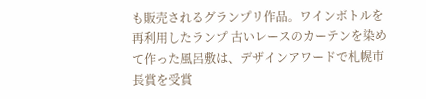も販売されるグランプリ作品。ワインボトルを再利用したランプ 古いレースのカーテンを染めて作った風呂敷は、デザインアワードで札幌市長賞を受賞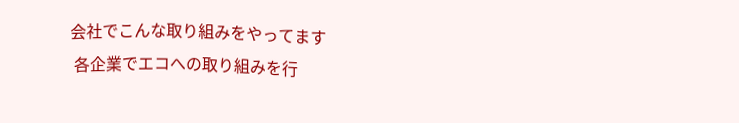会社でこんな取り組みをやってます
 各企業でエコへの取り組みを行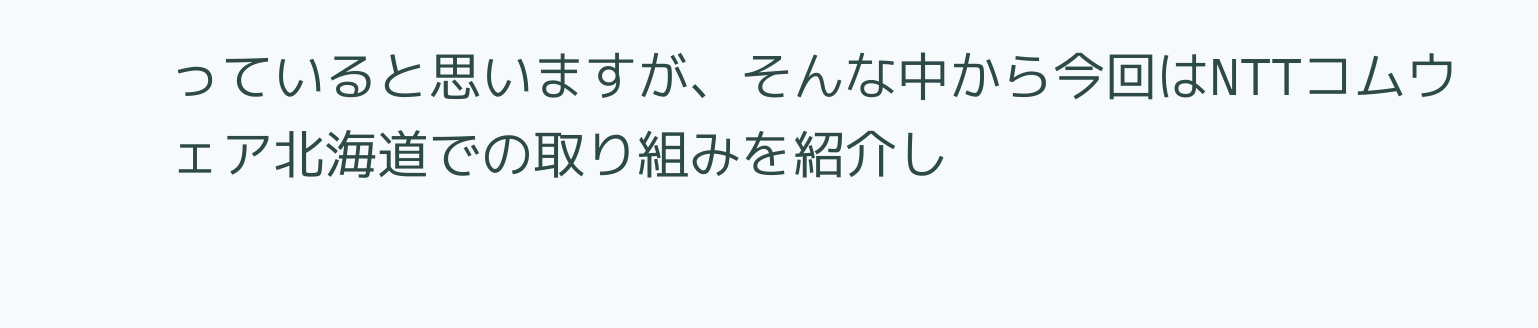っていると思いますが、そんな中から今回はNTTコムウェア北海道での取り組みを紹介し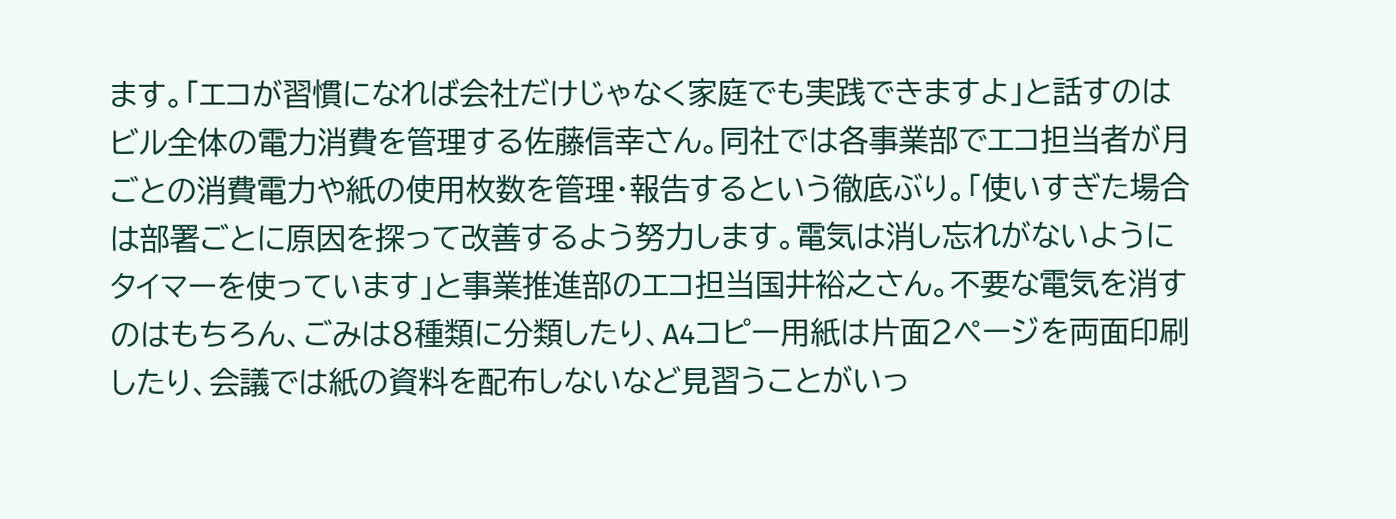ます。「エコが習慣になれば会社だけじゃなく家庭でも実践できますよ」と話すのはビル全体の電力消費を管理する佐藤信幸さん。同社では各事業部でエコ担当者が月ごとの消費電力や紙の使用枚数を管理・報告するという徹底ぶり。「使いすぎた場合は部署ごとに原因を探って改善するよう努力します。電気は消し忘れがないようにタイマーを使っています」と事業推進部のエコ担当国井裕之さん。不要な電気を消すのはもちろん、ごみは8種類に分類したり、A4コピー用紙は片面2ページを両面印刷したり、会議では紙の資料を配布しないなど見習うことがいっ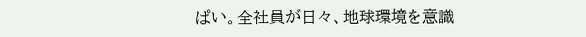ぱい。全社員が日々、地球環境を意識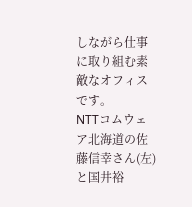しながら仕事に取り組む素敵なオフィスです。
NTTコムウェア北海道の佐藤信幸さん(左)と国井裕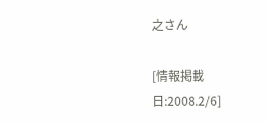之さん

[情報掲載日:2008.2/6]